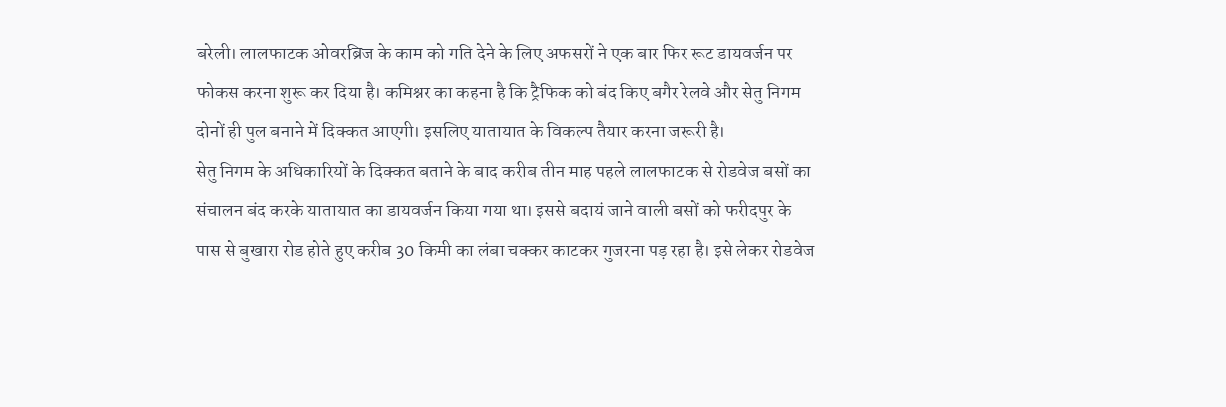बरेली। लालफाटक ओवरब्रिज के काम को गति देने के लिए अफसरों ने एक बार फिर रूट डायवर्जन पर फोकस करना शुरू कर दिया है। कमिश्नर का कहना है कि ट्रैफिक को बंद किए बगैर रेलवे और सेतु निगम दोनों ही पुल बनाने में दिक्कत आएगी। इसलिए यातायात के विकल्प तैयार करना जरूरी है।
सेतु निगम के अधिकारियों के दिक्कत बताने के बाद करीब तीन माह पहले लालफाटक से रोडवेज बसों का संचालन बंद करके यातायात का डायवर्जन किया गया था। इससे बदायं जाने वाली बसों को फरीदपुर के पास से बुखारा रोड होते हुए करीब 30 किमी का लंबा चक्कर काटकर गुजरना पड़ रहा है। इसे लेकर रोडवेज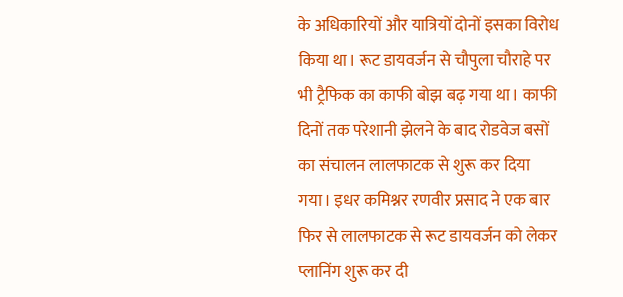के अधिकारियों और यात्रियों दोनों इसका विरोध किया था। रूट डायवर्जन से चौपुला चौराहे पर भी ट्रैफिक का काफी बोझ बढ़ गया था। काफी दिनों तक परेशानी झेलने के बाद रोडवेज बसों का संचालन लालफाटक से शुरू कर दिया गया। इधर कमिश्नर रणवीर प्रसाद ने एक बार फिर से लालफाटक से रूट डायवर्जन को लेकर प्लानिंग शुरू कर दी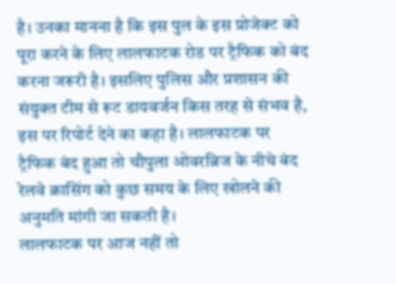है। उनका मानना है कि इस पुल के इस प्रोजेक्ट को पूरा करने के लिए लालफाटक रोड पर ट्रैफिक को बंद करना जरूरी है। इसलिए पुलिस और प्रशासन की संयुक्त टीम से रूट डायवर्जन किस तरह से संभव है, इस पर रिपोर्ट देने का कहा है। लालफाटक पर ट्रैफिक बंद हुआ तो चौपुला ओवरब्रिज के नीचे बंद रेलवे क्रासिंग को कुछ समय के लिए खोलने की अनुमति मांगी जा सकती है।
लालफाटक पर आज नहीं तो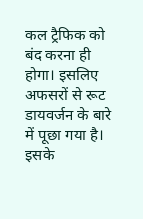कल ट्रैफिक को बंद करना ही होगा। इसलिए अफसरों से रूट डायवर्जन के बारे में पूछा गया है। इसके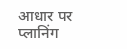आधार पर प्लानिंग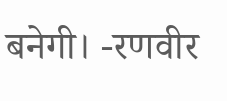बनेगी। -रणवीर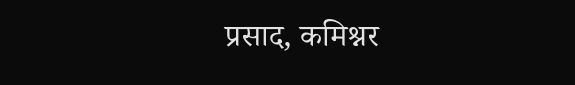प्रसाद, कमिश्नर